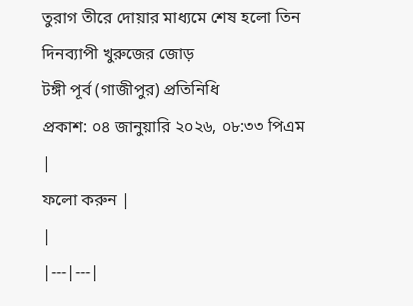তুরাগ তীরে দোয়ার মাধ্যমে শেষ হলো তিন দিনব্যাপী খুরুজের জোড়
টঙ্গী পূর্ব (গাজীপুর) প্রতিনিধি
প্রকাশ: ০৪ জানুয়ারি ২০২৬, ০৮:৩৩ পিএম
|
ফলো করুন |
|
|---|---|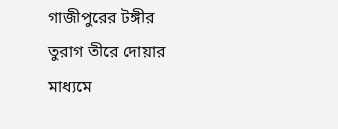গাজীপুরের টঙ্গীর তুরাগ তীরে দোয়ার মাধ্যমে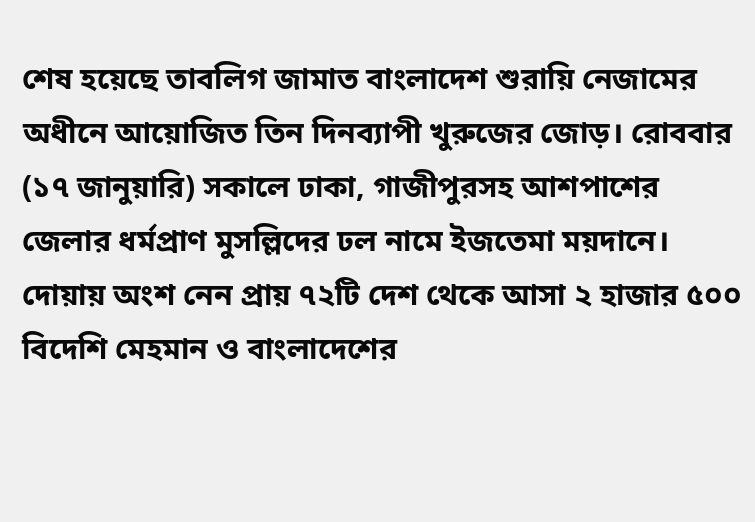শেষ হয়েছে তাবলিগ জামাত বাংলাদেশ শুরায়ি নেজামের অধীনে আয়োজিত তিন দিনব্যাপী খুরুজের জোড়। রোববার (১৭ জানুয়ারি) সকালে ঢাকা, গাজীপুরসহ আশপাশের জেলার ধর্মপ্রাণ মুসল্লিদের ঢল নামে ইজতেমা ময়দানে।
দোয়ায় অংশ নেন প্রায় ৭২টি দেশ থেকে আসা ২ হাজার ৫০০ বিদেশি মেহমান ও বাংলাদেশের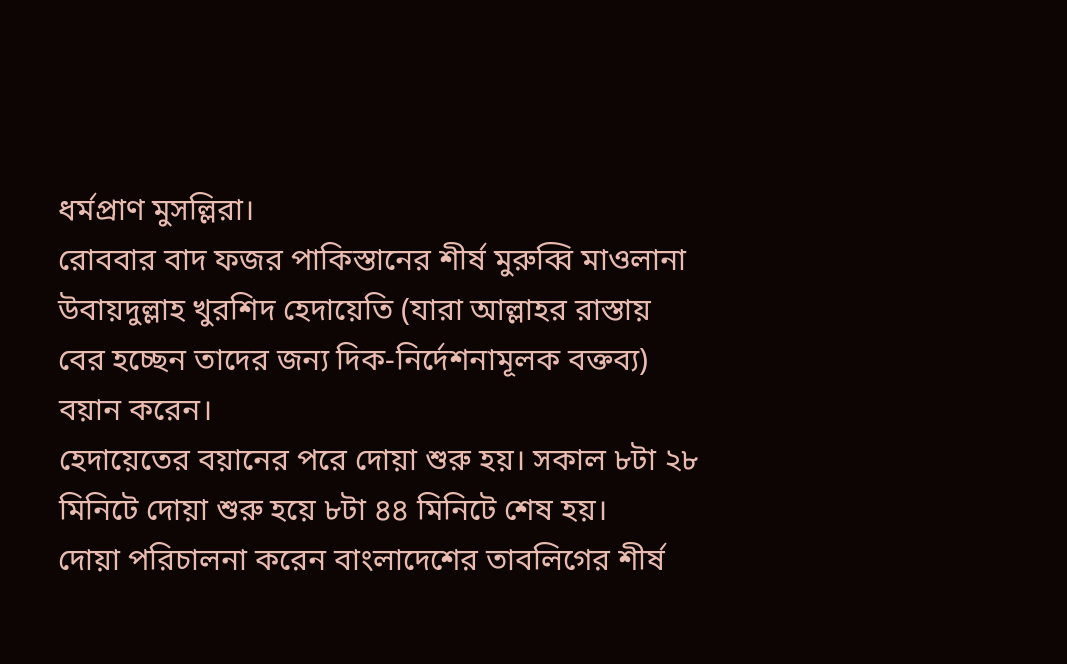ধর্মপ্রাণ মুসল্লিরা।
রোববার বাদ ফজর পাকিস্তানের শীর্ষ মুরুব্বি মাওলানা উবায়দুল্লাহ খুরশিদ হেদায়েতি (যারা আল্লাহর রাস্তায় বের হচ্ছেন তাদের জন্য দিক-নির্দেশনামূলক বক্তব্য) বয়ান করেন।
হেদায়েতের বয়ানের পরে দোয়া শুরু হয়। সকাল ৮টা ২৮ মিনিটে দোয়া শুরু হয়ে ৮টা ৪৪ মিনিটে শেষ হয়।
দোয়া পরিচালনা করেন বাংলাদেশের তাবলিগের শীর্ষ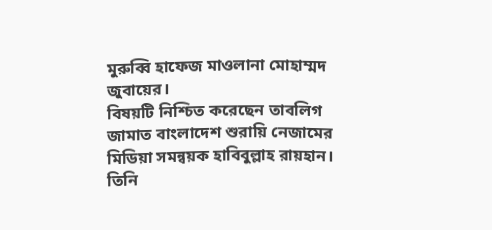মুরুব্বি হাফেজ মাওলানা মোহাম্মদ জুবায়ের।
বিষয়টি নিশ্চিত করেছেন তাবলিগ জামাত বাংলাদেশ শুরায়ি নেজামের মিডিয়া সমন্বয়ক হাবিবুল্লাহ রায়হান। তিনি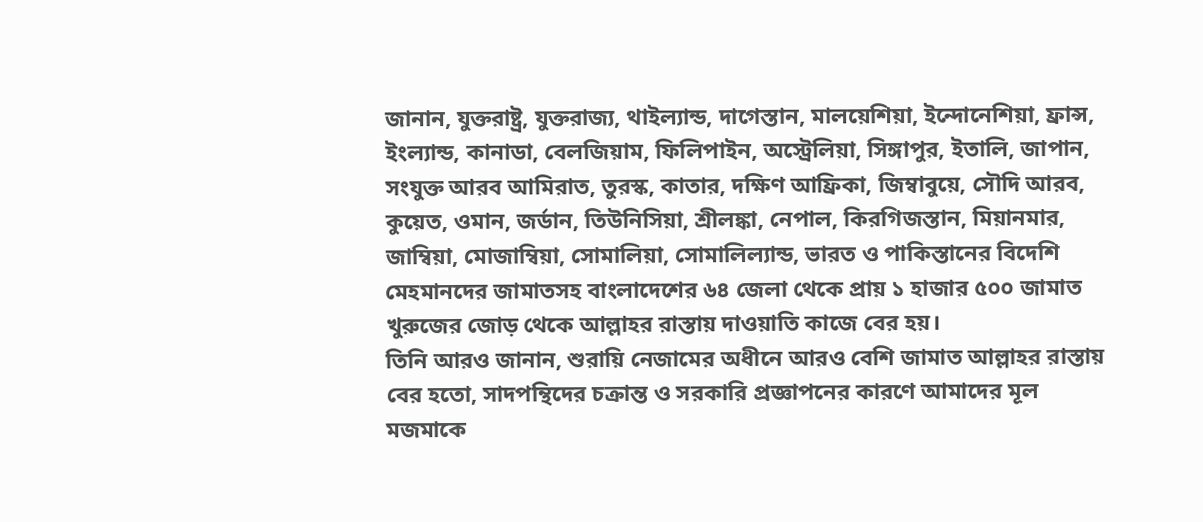জানান, যুক্তরাষ্ট্র, যুক্তরাজ্য, থাইল্যান্ড, দাগেস্তান, মালয়েশিয়া, ইন্দোনেশিয়া, ফ্রান্স, ইংল্যান্ড, কানাডা, বেলজিয়াম, ফিলিপাইন, অস্ট্রেলিয়া, সিঙ্গাপুর, ইতালি, জাপান, সংযুক্ত আরব আমিরাত, তুরস্ক, কাতার, দক্ষিণ আফ্রিকা, জিম্বাবুয়ে, সৌদি আরব, কুয়েত, ওমান, জর্ডান, তিউনিসিয়া, শ্রীলঙ্কা, নেপাল, কিরগিজস্তান, মিয়ানমার, জাম্বিয়া, মোজাম্বিয়া, সোমালিয়া, সোমালিল্যান্ড, ভারত ও পাকিস্তানের বিদেশি মেহমানদের জামাতসহ বাংলাদেশের ৬৪ জেলা থেকে প্রায় ১ হাজার ৫০০ জামাত খুরুজের জোড় থেকে আল্লাহর রাস্তায় দাওয়াতি কাজে বের হয়।
তিনি আরও জানান, শুরায়ি নেজামের অধীনে আরও বেশি জামাত আল্লাহর রাস্তায় বের হতো, সাদপন্থিদের চক্রান্ত ও সরকারি প্রজ্ঞাপনের কারণে আমাদের মূল মজমাকে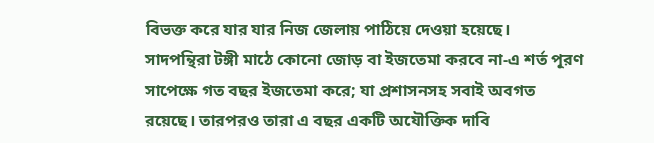বিভক্ত করে যার যার নিজ জেলায় পাঠিয়ে দেওয়া হয়েছে।
সাদপন্থিরা টঙ্গী মাঠে কোনো জোড় বা ইজতেমা করবে না-এ শর্ত পূরণ সাপেক্ষে গত বছর ইজতেমা করে; যা প্রশাসনসহ সবাই অবগত রয়েছে। তারপরও তারা এ বছর একটি অযৌক্তিক দাবি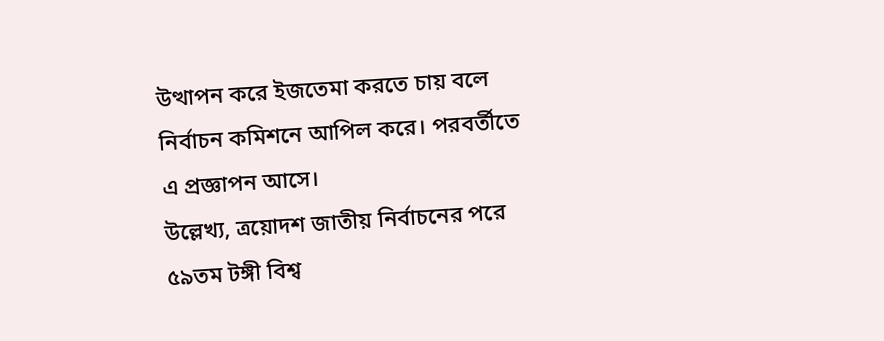উত্থাপন করে ইজতেমা করতে চায় বলে নির্বাচন কমিশনে আপিল করে। পরবর্তীতে এ প্রজ্ঞাপন আসে।
উল্লেখ্য, ত্রয়োদশ জাতীয় নির্বাচনের পরে ৫৯তম টঙ্গী বিশ্ব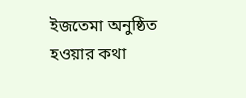ইজতেমা অনুষ্ঠিত হওয়ার কথা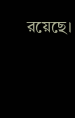রয়েছে।